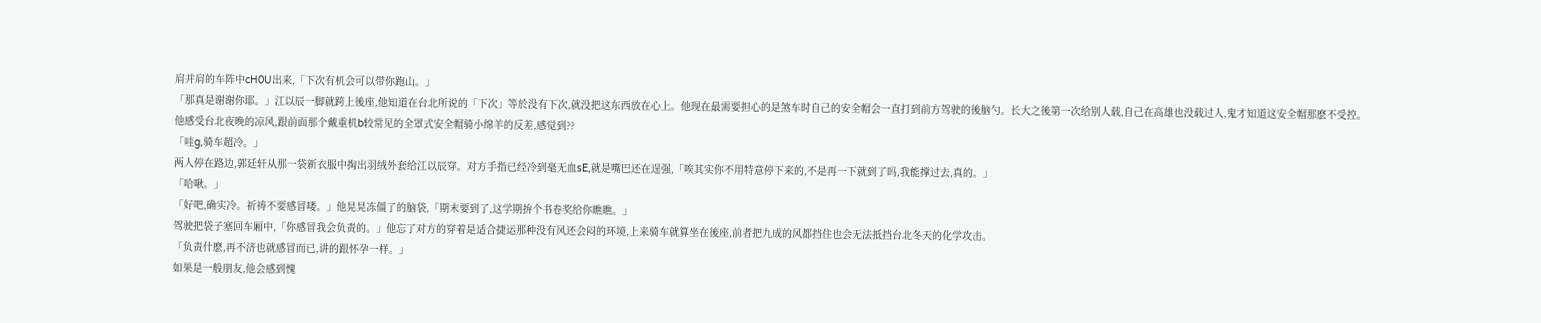肩并肩的车阵中cH0U出来,「下次有机会可以带你跑山。」
「那真是谢谢你耶。」江以辰一脚就跨上後座,他知道在台北所说的「下次」等於没有下次,就没把这东西放在心上。他现在最需要担心的是煞车时自己的安全帽会一直打到前方驾驶的後脑勺。长大之後第一次给别人载,自己在高雄也没载过人,鬼才知道这安全帽那麽不受控。
他感受台北夜晚的凉风,跟前面那个戴重机b较常见的全罩式安全帽骑小绵羊的反差,感觉到??
「哇g,骑车超冷。」
两人停在路边,郭廷轩从那一袋新衣服中掏出羽绒外套给江以辰穿。对方手指已经冷到毫无血sE,就是嘴巴还在逞强,「唉其实你不用特意停下来的,不是再一下就到了吗,我能撑过去,真的。」
「哈啾。」
「好吧,确实冷。祈祷不要感冒喽。」他晃晃冻僵了的脑袋,「期末要到了,这学期拚个书卷奖给你瞧瞧。」
驾驶把袋子塞回车厢中,「你感冒我会负责的。」他忘了对方的穿着是适合捷运那种没有风还会闷的环境,上来骑车就算坐在後座,前者把九成的风都挡住也会无法抵挡台北冬天的化学攻击。
「负责什麽,再不济也就感冒而已,讲的跟怀孕一样。」
如果是一般朋友,他会感到愧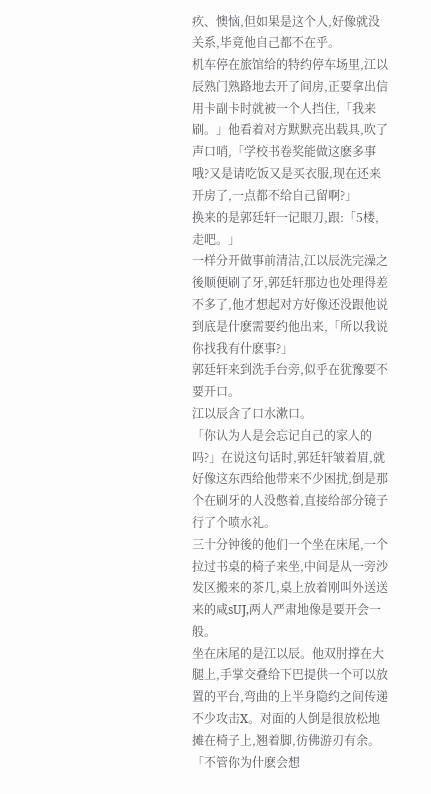疚、懊恼,但如果是这个人,好像就没关系,毕竟他自己都不在乎。
机车停在旅馆给的特约停车场里,江以辰熟门熟路地去开了间房,正要拿出信用卡副卡时就被一个人挡住,「我来刷。」他看着对方默默亮出载具,吹了声口哨,「学校书卷奖能做这麽多事哦?又是请吃饭又是买衣服,现在还来开房了,一点都不给自己留啊?」
换来的是郭廷轩一记眼刀,跟:「5楼,走吧。」
一样分开做事前清洁,江以辰洗完澡之後顺便刷了牙,郭廷轩那边也处理得差不多了,他才想起对方好像还没跟他说到底是什麽需要约他出来,「所以我说你找我有什麽事?」
郭廷轩来到洗手台旁,似乎在犹豫要不要开口。
江以辰含了口水漱口。
「你认为人是会忘记自己的家人的吗?」在说这句话时,郭廷轩皱着眉,就好像这东西给他带来不少困扰,倒是那个在刷牙的人没憋着,直接给部分镜子行了个喷水礼。
三十分钟後的他们一个坐在床尾,一个拉过书桌的椅子来坐,中间是从一旁沙发区搬来的茶几,桌上放着刚叫外送送来的咸sUJ,两人严肃地像是要开会一般。
坐在床尾的是江以辰。他双肘撑在大腿上,手掌交叠给下巴提供一个可以放置的平台,弯曲的上半身隐约之间传递不少攻击X。对面的人倒是很放松地摊在椅子上,翘着脚,彷佛游刃有余。
「不管你为什麽会想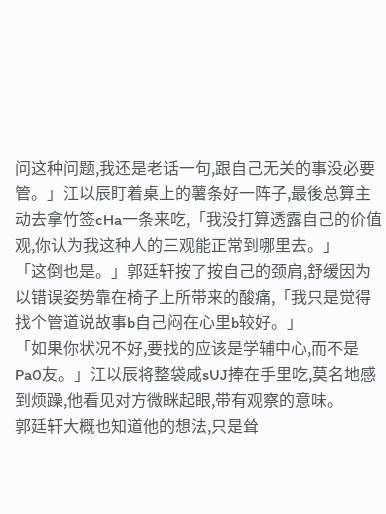问这种问题,我还是老话一句,跟自己无关的事没必要管。」江以辰盯着桌上的薯条好一阵子,最後总算主动去拿竹签cHa一条来吃,「我没打算透露自己的价值观,你认为我这种人的三观能正常到哪里去。」
「这倒也是。」郭廷轩按了按自己的颈肩,舒缓因为以错误姿势靠在椅子上所带来的酸痛,「我只是觉得找个管道说故事b自己闷在心里b较好。」
「如果你状况不好,要找的应该是学辅中心,而不是Pa0友。」江以辰将整袋咸sUJ捧在手里吃,莫名地感到烦躁,他看见对方微眯起眼,带有观察的意味。
郭廷轩大概也知道他的想法,只是耸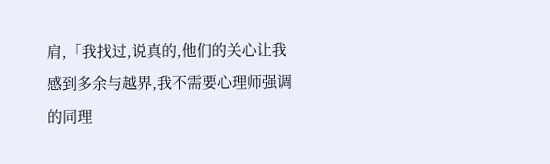肩,「我找过,说真的,他们的关心让我感到多余与越界,我不需要心理师强调的同理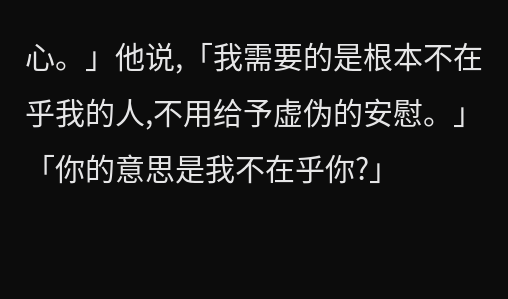心。」他说,「我需要的是根本不在乎我的人,不用给予虚伪的安慰。」
「你的意思是我不在乎你?」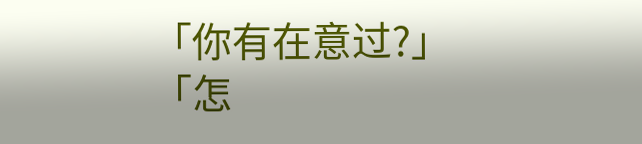「你有在意过?」
「怎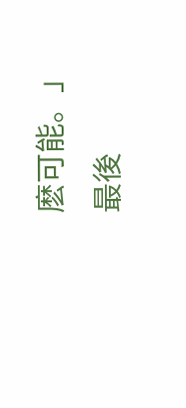麽可能。」
最後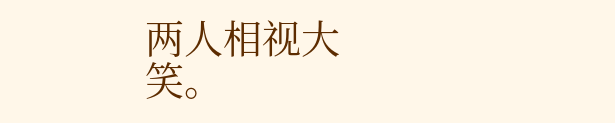两人相视大笑。